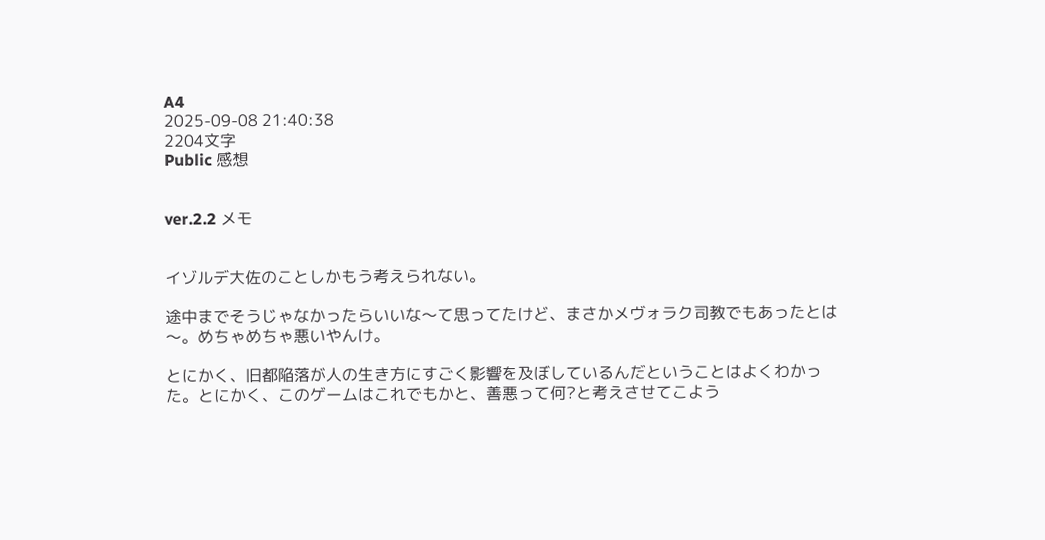A4
2025-09-08 21:40:38
2204文字
Public 感想


ver.2.2 メモ


イゾルデ大佐のことしかもう考えられない。

途中までそうじゃなかったらいいな〜て思ってたけど、まさかメヴォラク司教でもあったとは〜。めちゃめちゃ悪いやんけ。

とにかく、旧都陥落が人の生き方にすごく影響を及ぼしているんだということはよくわかった。とにかく、このゲームはこれでもかと、善悪って何?と考えさせてこよう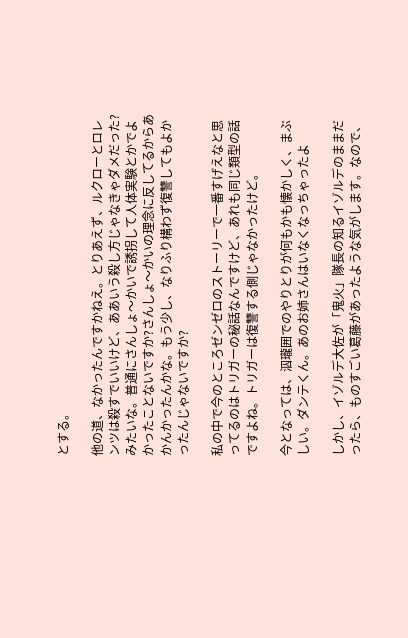とする。

他の道、なかったんですかねえ。とりあえず、ルクローとロレンツは殺すでいいけど、ああいう殺し方じゃなきゃダメだった?みたいな。普通にさんしょ〜かいで誘拐して人体実験とかでよかったことないですか?さんしょ〜かいの理念に反してるからあかんかったんかな。もう少し、なりふり構わず復讐してもよかったんじゃないですか?

私の中で今のところゼンゼロのストーリーで一番すげえなと思ってるのはトリガーの秘話なんですけど、あれも同じ類型の話ですよね。トリガーは復讐する側じゃなかったけど。

今となっては、泅瓏囲でのやりとりが何もかも懐かしく、まぶしい。ダンテくん。あのお姉さんはいなくなっちゃったよ

しかし、イゾルデ大佐が「鬼火」隊長の知るイゾルデのままだったら、ものすごい葛藤があったような気がします。なので、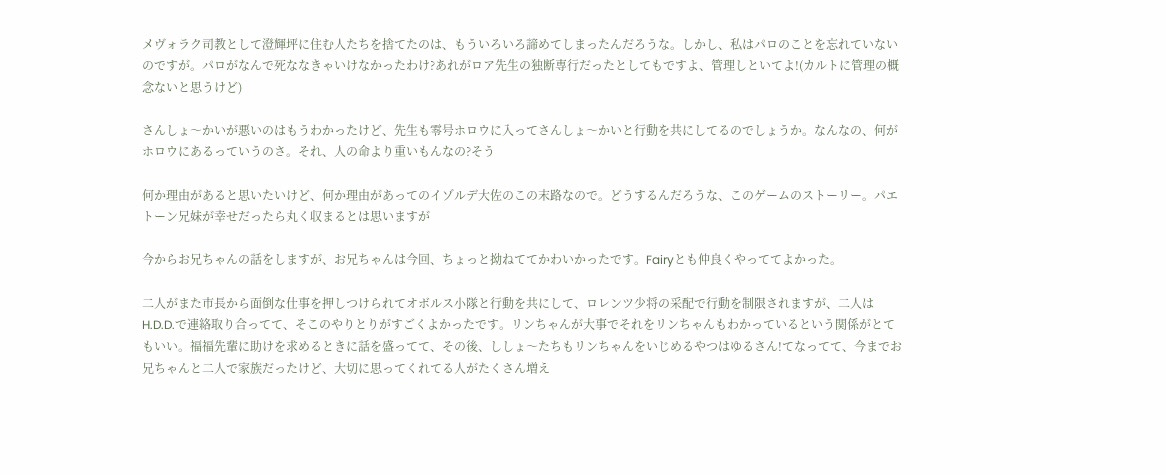メヴォラク司教として澄輝坪に住む人たちを捨てたのは、もういろいろ諦めてしまったんだろうな。しかし、私はパロのことを忘れていないのですが。パロがなんで死ななきゃいけなかったわけ?あれがロア先生の独断専行だったとしてもですよ、管理しといてよ!(カルトに管理の概念ないと思うけど)

さんしょ〜かいが悪いのはもうわかったけど、先生も零号ホロウに入ってさんしょ〜かいと行動を共にしてるのでしょうか。なんなの、何がホロウにあるっていうのさ。それ、人の命より重いもんなの?そう

何か理由があると思いたいけど、何か理由があってのイゾルデ大佐のこの末路なので。どうするんだろうな、このゲームのストーリー。パエトーン兄妹が幸せだったら丸く収まるとは思いますが

今からお兄ちゃんの話をしますが、お兄ちゃんは今回、ちょっと拗ねててかわいかったです。Fairyとも仲良くやっててよかった。

二人がまた市長から面倒な仕事を押しつけられてオボルス小隊と行動を共にして、ロレンツ少将の采配で行動を制限されますが、二人はH.D.D.で連絡取り合ってて、そこのやりとりがすごくよかったです。リンちゃんが大事でそれをリンちゃんもわかっているという関係がとてもいい。福福先輩に助けを求めるときに話を盛ってて、その後、ししょ〜たちもリンちゃんをいじめるやつはゆるさん!てなってて、今までお兄ちゃんと二人で家族だったけど、大切に思ってくれてる人がたくさん増え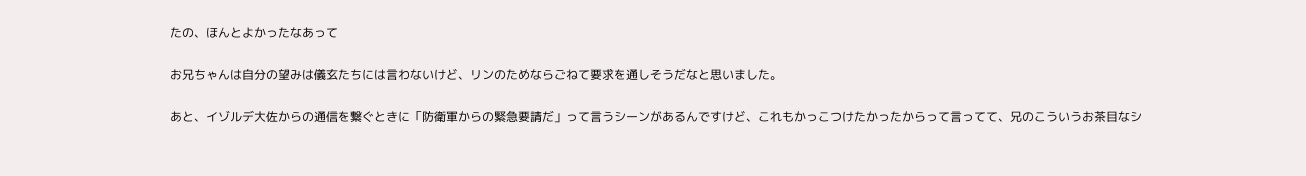たの、ほんとよかったなあって

お兄ちゃんは自分の望みは儀玄たちには言わないけど、リンのためならごねて要求を通しそうだなと思いました。

あと、イゾルデ大佐からの通信を繋ぐときに「防衛軍からの緊急要請だ」って言うシーンがあるんですけど、これもかっこつけたかったからって言ってて、兄のこういうお茶目なシ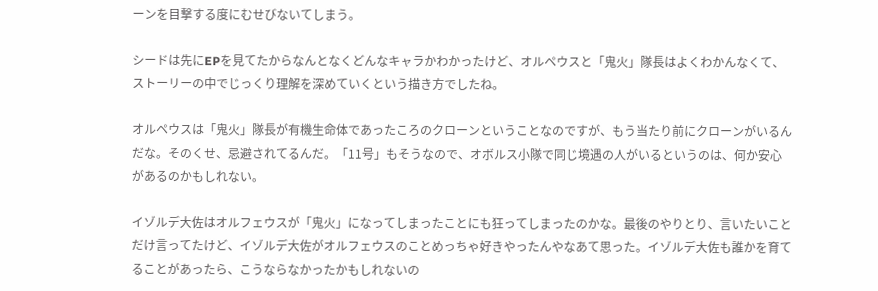ーンを目撃する度にむせびないてしまう。

シードは先にEPを見てたからなんとなくどんなキャラかわかったけど、オルペウスと「鬼火」隊長はよくわかんなくて、ストーリーの中でじっくり理解を深めていくという描き方でしたね。

オルペウスは「鬼火」隊長が有機生命体であったころのクローンということなのですが、もう当たり前にクローンがいるんだな。そのくせ、忌避されてるんだ。「11号」もそうなので、オボルス小隊で同じ境遇の人がいるというのは、何か安心があるのかもしれない。

イゾルデ大佐はオルフェウスが「鬼火」になってしまったことにも狂ってしまったのかな。最後のやりとり、言いたいことだけ言ってたけど、イゾルデ大佐がオルフェウスのことめっちゃ好きやったんやなあて思った。イゾルデ大佐も誰かを育てることがあったら、こうならなかったかもしれないの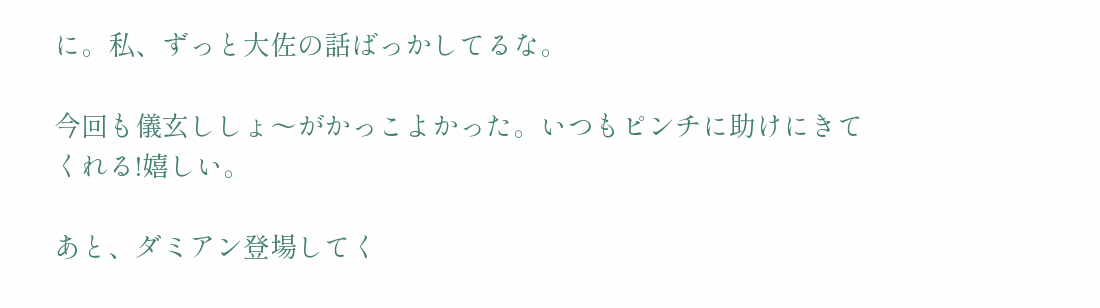に。私、ずっと大佐の話ばっかしてるな。

今回も儀玄ししょ〜がかっこよかった。いつもピンチに助けにきてくれる!嬉しい。

あと、ダミアン登場してく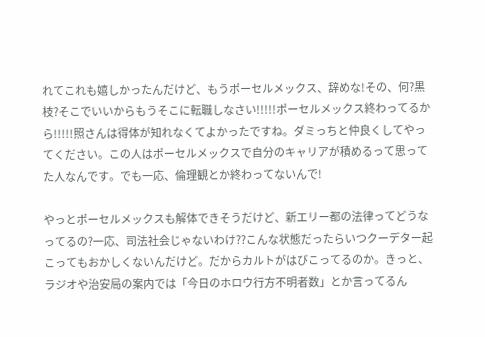れてこれも嬉しかったんだけど、もうポーセルメックス、辞めな!その、何?黒枝?そこでいいからもうそこに転職しなさい!!!!!ポーセルメックス終わってるから!!!!!照さんは得体が知れなくてよかったですね。ダミっちと仲良くしてやってください。この人はポーセルメックスで自分のキャリアが積めるって思ってた人なんです。でも一応、倫理観とか終わってないんで!

やっとポーセルメックスも解体できそうだけど、新エリー都の法律ってどうなってるの?一応、司法社会じゃないわけ??こんな状態だったらいつクーデター起こってもおかしくないんだけど。だからカルトがはびこってるのか。きっと、ラジオや治安局の案内では「今日のホロウ行方不明者数」とか言ってるん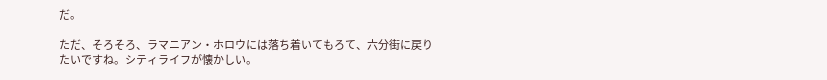だ。

ただ、そろそろ、ラマニアン・ホロウには落ち着いてもろて、六分街に戻りたいですね。シティライフが懐かしい。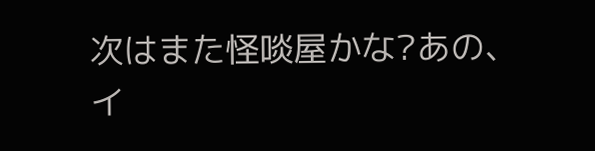次はまた怪啖屋かな?あの、イ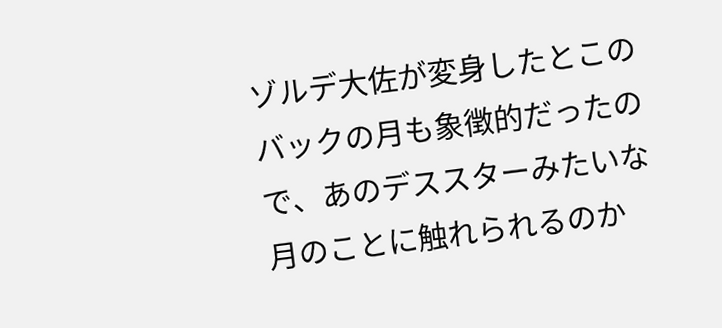ゾルデ大佐が変身したとこのバックの月も象徴的だったので、あのデススターみたいな月のことに触れられるのか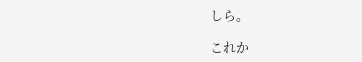しら。

これか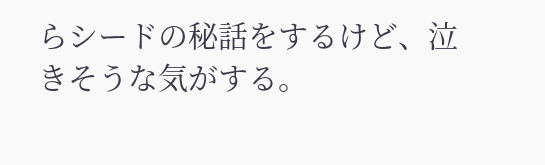らシードの秘話をするけど、泣きそうな気がする。